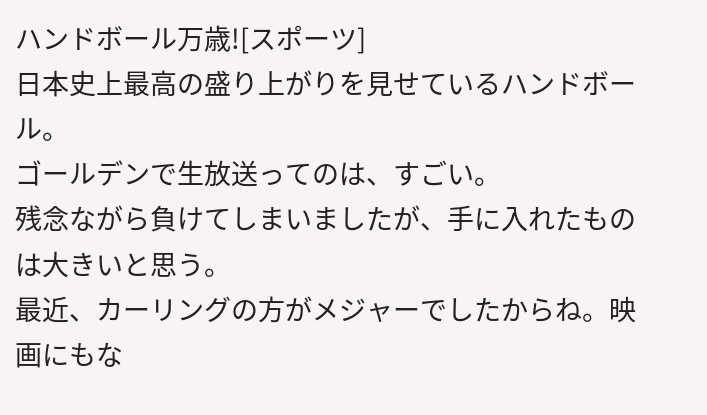ハンドボール万歳![スポーツ]
日本史上最高の盛り上がりを見せているハンドボール。
ゴールデンで生放送ってのは、すごい。
残念ながら負けてしまいましたが、手に入れたものは大きいと思う。
最近、カーリングの方がメジャーでしたからね。映画にもな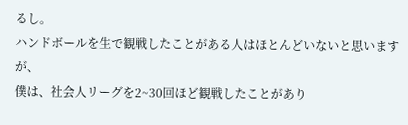るし。
ハンドボールを生で観戦したことがある人はほとんどいないと思いますが、
僕は、社会人リーグを2~30回ほど観戦したことがあり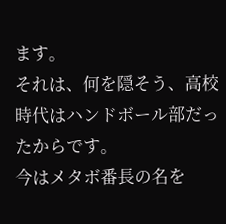ます。
それは、何を隠そう、高校時代はハンドボール部だったからです。
今はメタボ番長の名を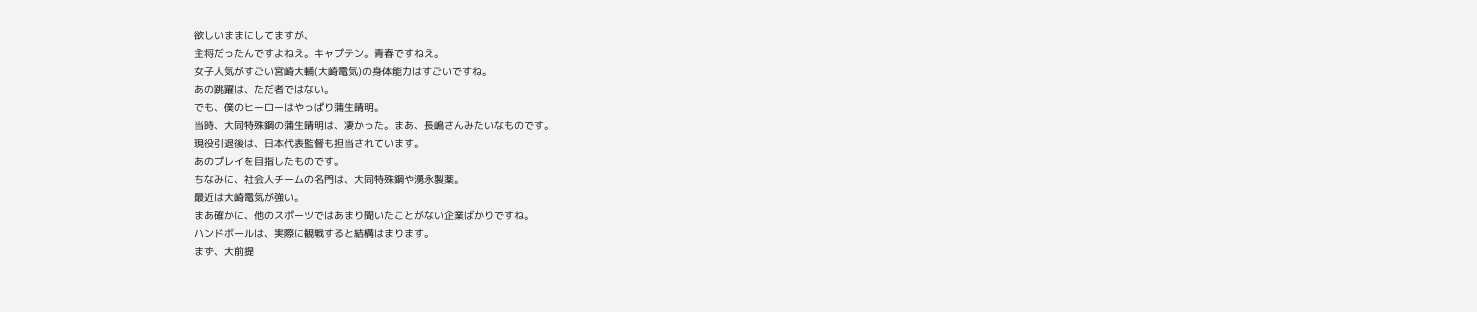欲しいままにしてますが、
主将だったんですよねえ。キャプテン。青春ですねえ。
女子人気がすごい宮崎大輔(大崎電気)の身体能力はすごいですね。
あの跳躍は、ただ者ではない。
でも、僕のヒーローはやっぱり蒲生晴明。
当時、大同特殊鋼の蒲生晴明は、凄かった。まあ、長嶋さんみたいなものです。
現役引退後は、日本代表監督も担当されています。
あのプレイを目指したものです。
ちなみに、社会人チームの名門は、大同特殊鋼や湧永製薬。
最近は大崎電気が強い。
まあ確かに、他のスポーツではあまり聞いたことがない企業ばかりですね。
ハンドボールは、実際に観戦すると結構はまります。
まず、大前提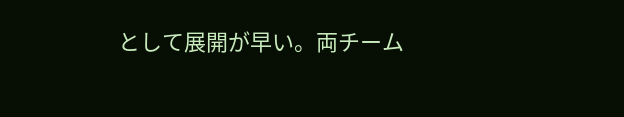として展開が早い。両チーム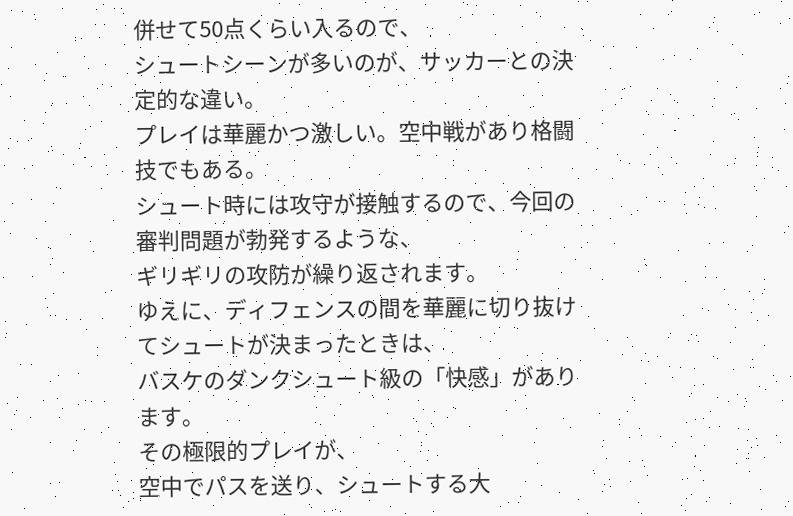併せて50点くらい入るので、
シュートシーンが多いのが、サッカーとの決定的な違い。
プレイは華麗かつ激しい。空中戦があり格闘技でもある。
シュート時には攻守が接触するので、今回の審判問題が勃発するような、
ギリギリの攻防が繰り返されます。
ゆえに、ディフェンスの間を華麗に切り抜けてシュートが決まったときは、
バスケのダンクシュート級の「快感」があります。
その極限的プレイが、
空中でパスを送り、シュートする大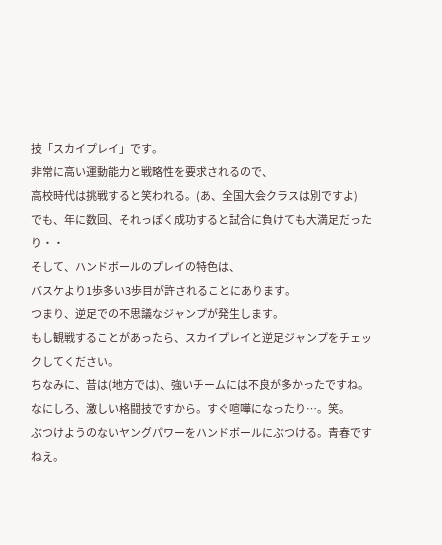技「スカイプレイ」です。
非常に高い運動能力と戦略性を要求されるので、
高校時代は挑戦すると笑われる。(あ、全国大会クラスは別ですよ)
でも、年に数回、それっぽく成功すると試合に負けても大満足だったり・・
そして、ハンドボールのプレイの特色は、
バスケより1歩多い3歩目が許されることにあります。
つまり、逆足での不思議なジャンプが発生します。
もし観戦することがあったら、スカイプレイと逆足ジャンプをチェックしてください。
ちなみに、昔は(地方では)、強いチームには不良が多かったですね。
なにしろ、激しい格闘技ですから。すぐ喧嘩になったり…。笑。
ぶつけようのないヤングパワーをハンドボールにぶつける。青春ですねえ。